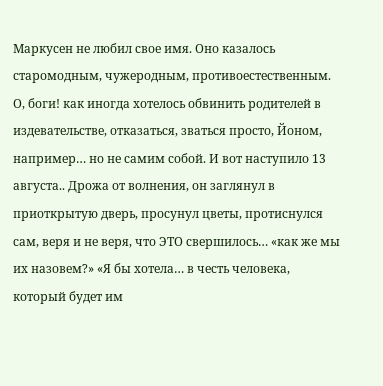Маркусен не любил свое имя. Оно казалось старомодным, чужеродным, противоестественным. О, боги! как иногда хотелось обвинить родителей в издевательстве, отказаться, зваться просто, Йоном, например… но не самим собой. И вот наступило 13 августа.. Дрожа от волнения, он заглянул в приоткрытую дверь, просунул цветы, протиснулся сам, веря и не веря, что ЭТО свершилось… «как же мы их назовем?» «Я бы хотела… в честь человека, который будет им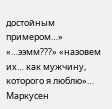достойным примером…» «…ээмм???» «назовем их… как мужчину, которого я люблю»… Маркусен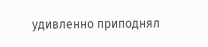удивленно приподнял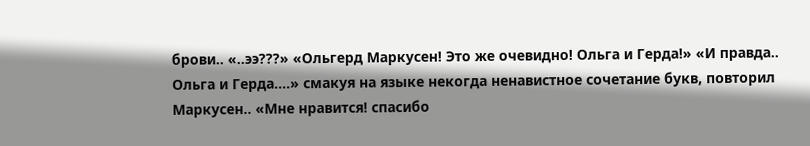брови.. «..ээ???» «Ольгерд Маркусен! Это же очевидно! Ольга и Герда!» «И правда.. Ольга и Герда….» смакуя на языке некогда ненавистное сочетание букв, повторил Маркусен.. «Мне нравится! спасибо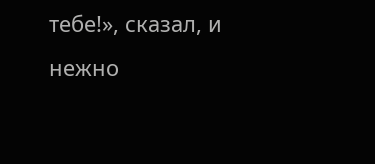тебе!», сказал, и нежно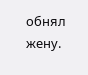обнял жену.